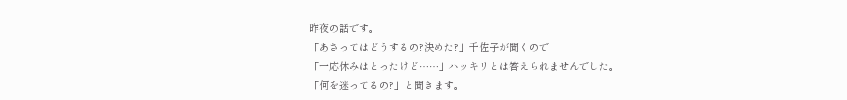昨夜の話です。
「あさってはどうするの?決めた?」千佐子が聞くので
「一応休みはとったけど……」ハッキリとは答えられませんでした。
「何を迷ってるの?」と聞きます。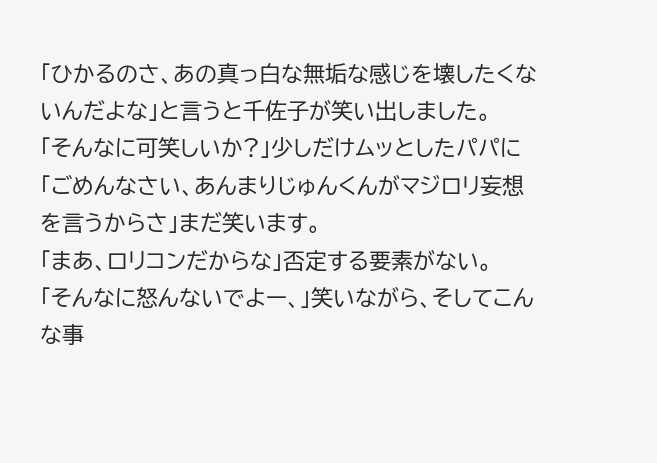「ひかるのさ、あの真っ白な無垢な感じを壊したくないんだよな」と言うと千佐子が笑い出しました。
「そんなに可笑しいか?」少しだけムッとしたパパに
「ごめんなさい、あんまりじゅんくんがマジロリ妄想を言うからさ」まだ笑います。
「まあ、ロリコンだからな」否定する要素がない。
「そんなに怒んないでよー、」笑いながら、そしてこんな事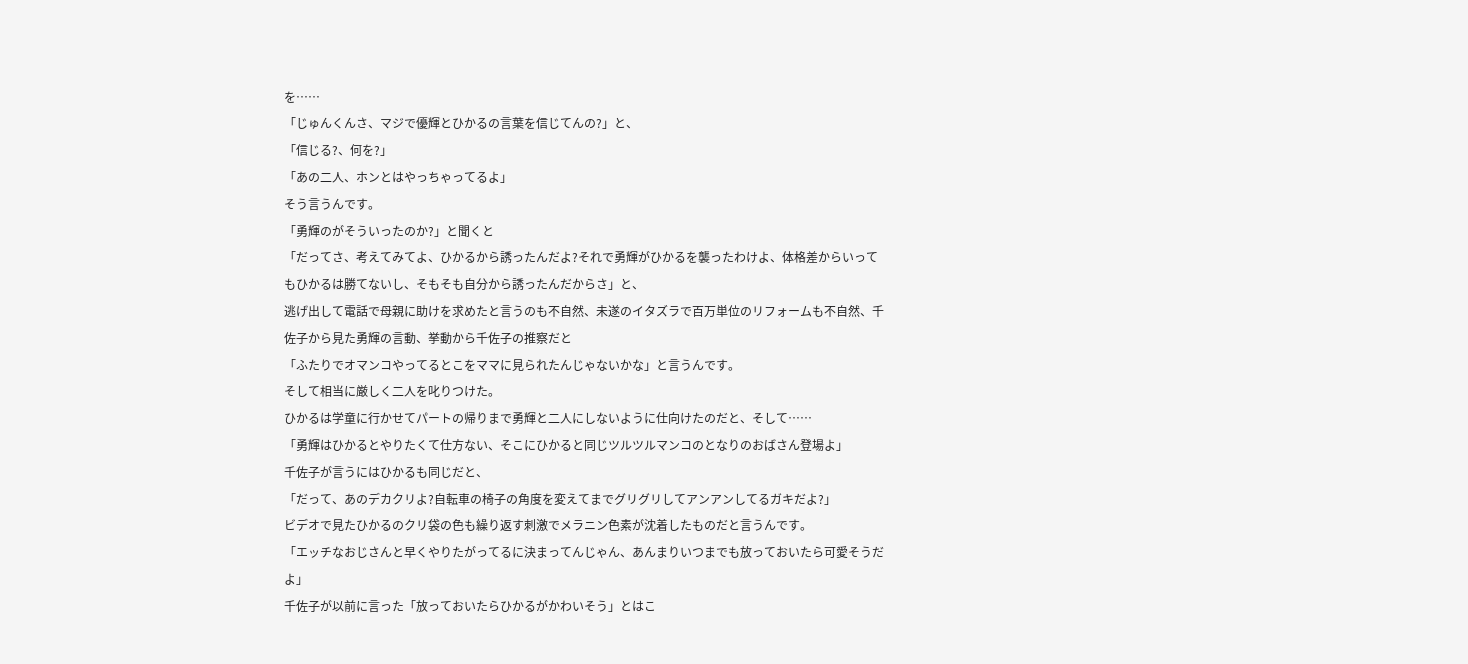を……
「じゅんくんさ、マジで優輝とひかるの言葉を信じてんの?」と、
「信じる?、何を?」
「あの二人、ホンとはやっちゃってるよ」
そう言うんです。
「勇輝のがそういったのか?」と聞くと
「だってさ、考えてみてよ、ひかるから誘ったんだよ?それで勇輝がひかるを襲ったわけよ、体格差からいってもひかるは勝てないし、そもそも自分から誘ったんだからさ」と、
逃げ出して電話で母親に助けを求めたと言うのも不自然、未遂のイタズラで百万単位のリフォームも不自然、千佐子から見た勇輝の言動、挙動から千佐子の推察だと
「ふたりでオマンコやってるとこをママに見られたんじゃないかな」と言うんです。
そして相当に厳しく二人を叱りつけた。
ひかるは学童に行かせてパートの帰りまで勇輝と二人にしないように仕向けたのだと、そして……
「勇輝はひかるとやりたくて仕方ない、そこにひかると同じツルツルマンコのとなりのおばさん登場よ」
千佐子が言うにはひかるも同じだと、
「だって、あのデカクリよ?自転車の椅子の角度を変えてまでグリグリしてアンアンしてるガキだよ?」
ビデオで見たひかるのクリ袋の色も繰り返す刺激でメラニン色素が沈着したものだと言うんです。
「エッチなおじさんと早くやりたがってるに決まってんじゃん、あんまりいつまでも放っておいたら可愛そうだよ」
千佐子が以前に言った「放っておいたらひかるがかわいそう」とはこ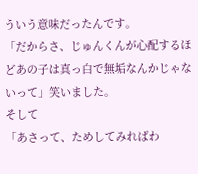ういう意味だったんです。
「だからさ、じゅんくんが心配するほどあの子は真っ白で無垢なんかじゃないって」笑いました。
そして
「あさって、ためしてみればわ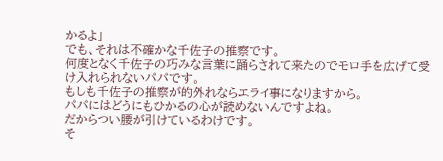かるよ」
でも、それは不確かな千佐子の推察です。
何度となく千佐子の巧みな言葉に踊らされて来たのでモロ手を広げて受け入れられないパパです。
もしも千佐子の推察が的外れならエライ事になりますから。
パパにはどうにもひかるの心が読めないんですよね。
だからつい腰が引けているわけです。
そ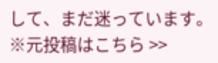して、まだ迷っています。
※元投稿はこちら >>